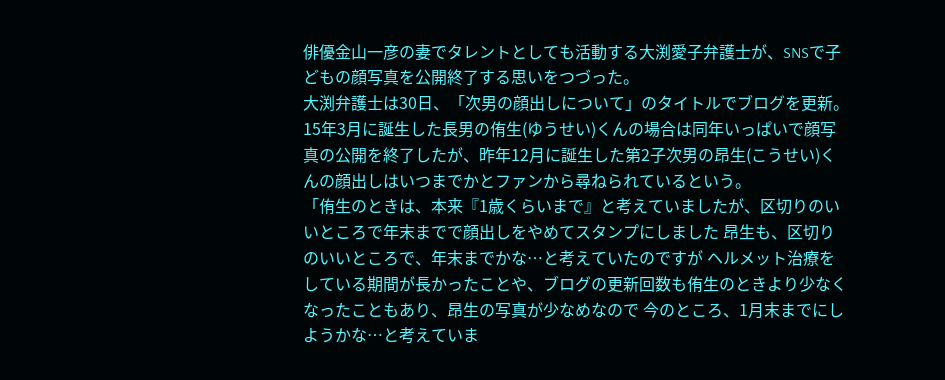俳優金山一彦の妻でタレントとしても活動する大渕愛子弁護士が、SNSで子どもの顔写真を公開終了する思いをつづった。
大渕弁護士は30日、「次男の顔出しについて」のタイトルでブログを更新。15年3月に誕生した長男の侑生(ゆうせい)くんの場合は同年いっぱいで顔写真の公開を終了したが、昨年12月に誕生した第2子次男の昂生(こうせい)くんの顔出しはいつまでかとファンから尋ねられているという。
「侑生のときは、本来『1歳くらいまで』と考えていましたが、区切りのいいところで年末までで顔出しをやめてスタンプにしました 昂生も、区切りのいいところで、年末までかな…と考えていたのですが ヘルメット治療をしている期間が長かったことや、ブログの更新回数も侑生のときより少なくなったこともあり、昂生の写真が少なめなので 今のところ、1月末までにしようかな…と考えていま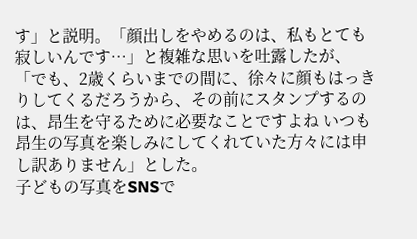す」と説明。「顔出しをやめるのは、私もとても寂しいんです…」と複雑な思いを吐露したが、「でも、2歳くらいまでの間に、徐々に顔もはっきりしてくるだろうから、その前にスタンプするのは、昂生を守るために必要なことですよね いつも昂生の写真を楽しみにしてくれていた方々には申し訳ありません」とした。
子どもの写真をSNSで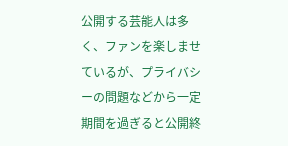公開する芸能人は多く、ファンを楽しませているが、プライバシーの問題などから一定期間を過ぎると公開終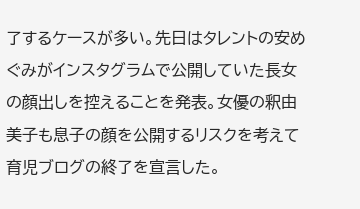了するケースが多い。先日はタレントの安めぐみがインスタグラムで公開していた長女の顔出しを控えることを発表。女優の釈由美子も息子の顔を公開するリスクを考えて育児ブログの終了を宣言した。